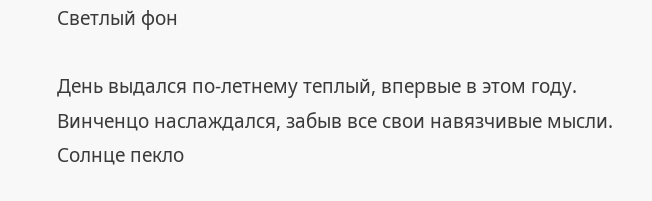Светлый фон

День выдался по-летнему теплый, впервые в этом году. Винченцо наслаждался, забыв все свои навязчивые мысли. Солнце пекло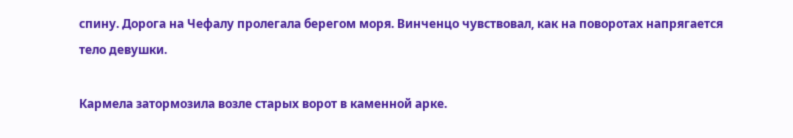спину. Дорога на Чефалу пролегала берегом моря. Винченцо чувствовал, как на поворотах напрягается тело девушки.

Кармела затормозила возле старых ворот в каменной арке.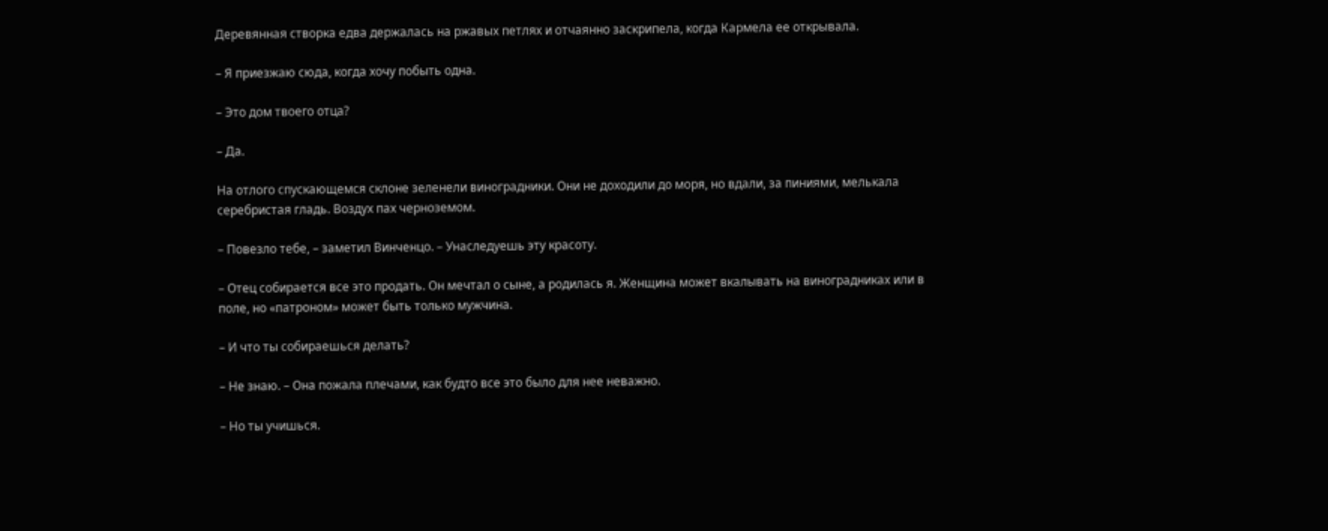Деревянная створка едва держалась на ржавых петлях и отчаянно заскрипела, когда Кармела ее открывала.

– Я приезжаю сюда, когда хочу побыть одна.

– Это дом твоего отца?

– Да.

На отлого спускающемся склоне зеленели виноградники. Они не доходили до моря, но вдали, за пиниями, мелькала серебристая гладь. Воздух пах черноземом.

– Повезло тебе, – заметил Винченцо. – Унаследуешь эту красоту.

– Отец собирается все это продать. Он мечтал о сыне, а родилась я. Женщина может вкалывать на виноградниках или в поле, но «патроном» может быть только мужчина.

– И что ты собираешься делать?

– Не знаю. – Она пожала плечами, как будто все это было для нее неважно.

– Но ты учишься.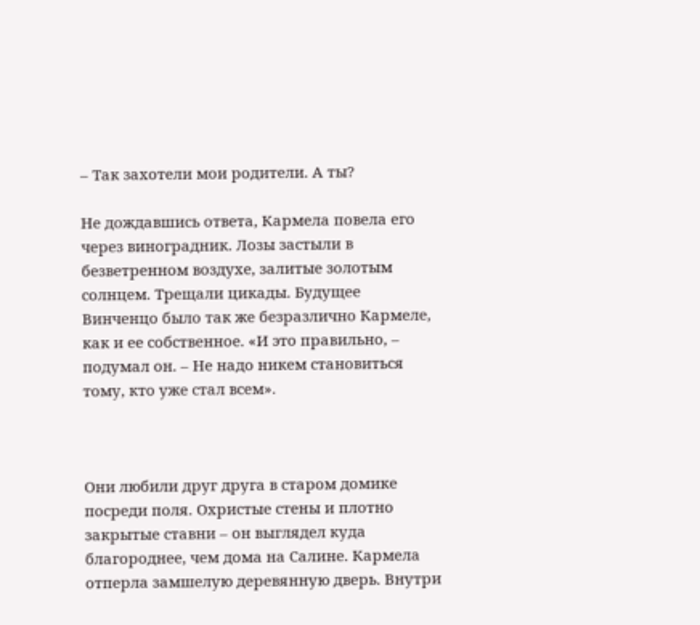– Так захотели мои родители. А ты?

Не дождавшись ответа, Кармела повела его через виноградник. Лозы застыли в безветренном воздухе, залитые золотым солнцем. Трещали цикады. Будущее Винченцо было так же безразлично Кармеле, как и ее собственное. «И это правильно, – подумал он. – Не надо никем становиться тому, кто уже стал всем».



Они любили друг друга в старом домике посреди поля. Охристые стены и плотно закрытые ставни – он выглядел куда благороднее, чем дома на Салине. Кармела отперла замшелую деревянную дверь. Внутри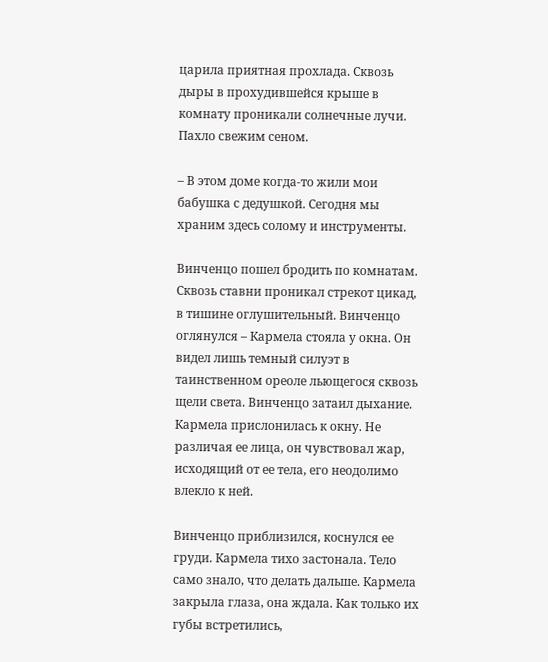царила приятная прохлада. Сквозь дыры в прохудившейся крыше в комнату проникали солнечные лучи. Пахло свежим сеном.

– В этом доме когда-то жили мои бабушка с дедушкой. Сегодня мы храним здесь солому и инструменты.

Винченцо пошел бродить по комнатам. Сквозь ставни проникал стрекот цикад, в тишине оглушительный. Винченцо оглянулся – Кармела стояла у окна. Он видел лишь темный силуэт в таинственном ореоле льющегося сквозь щели света. Винченцо затаил дыхание. Кармела прислонилась к окну. Не различая ее лица, он чувствовал жар, исходящий от ее тела, его неодолимо влекло к ней.

Винченцо приблизился, коснулся ее груди. Кармела тихо застонала. Тело само знало, что делать дальше. Кармела закрыла глаза, она ждала. Как только их губы встретились,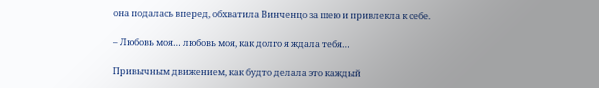она подалась вперед, обхватила Винченцо за шею и привлекла к себе.

– Любовь моя… любовь моя, как долго я ждала тебя…

Привычным движением, как будто делала это каждый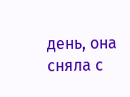день, она сняла с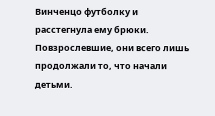Винченцо футболку и расстегнула ему брюки. Повзрослевшие, они всего лишь продолжали то, что начали детьми.